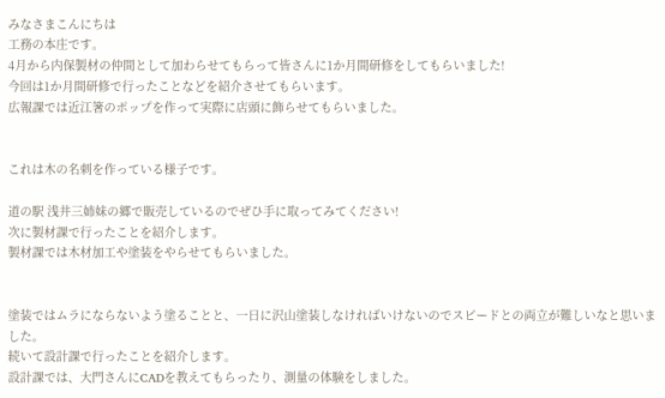みなさまこんにちは
工務の本庄です。
4月から内保製材の仲間として加わらせてもらって皆さんに1か月間研修をしてもらいました!
今回は1か月間研修で行ったことなどを紹介させてもらいます。
広報課では近江箸のポップを作って実際に店頭に飾らせてもらいました。


これは木の名刺を作っている様子です。

道の駅 浅井三姉妹の郷で販売しているのでぜひ手に取ってみてください!
次に製材課で行ったことを紹介します。
製材課では木材加工や塗装をやらせてもらいました。


塗装ではムラにならないよう塗ることと、一日に沢山塗装しなければいけないのでスピードとの両立が難しいなと思いました。
続いて設計課で行ったことを紹介します。
設計課では、大門さんにCADを教えてもらったり、測量の体験をしました。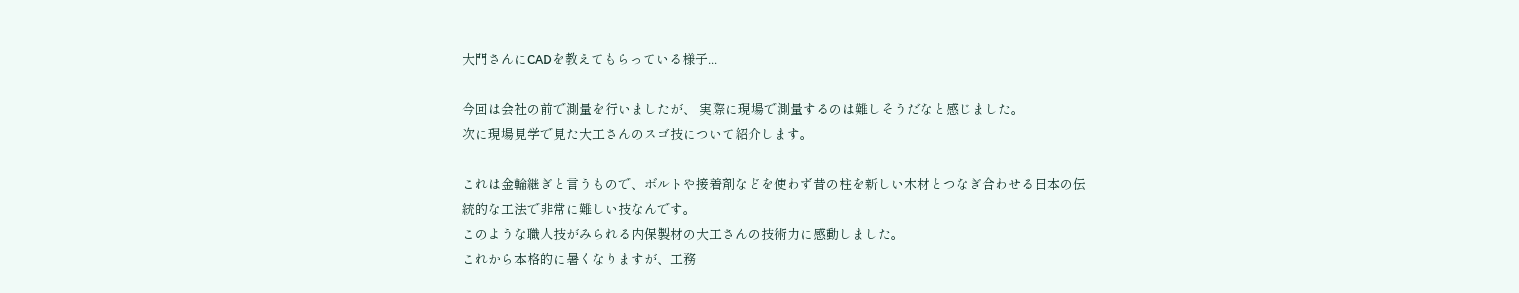大門さんにCADを教えてもらっている様子...

今回は会社の前で測量を行いましたが、 実際に現場で測量するのは難しそうだなと感じました。
次に現場見学で見た大工さんのスゴ技について紹介します。

これは金輪継ぎと言うもので、ボルトや接着剤などを使わず昔の柱を新しい木材とつなぎ合わせる日本の伝統的な工法で非常に難しい技なんです。
このような職人技がみられる内保製材の大工さんの技術力に感動しました。
これから本格的に暑くなりますが、工務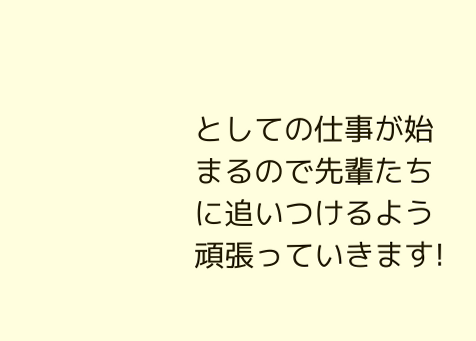としての仕事が始まるので先輩たちに追いつけるよう頑張っていきます!